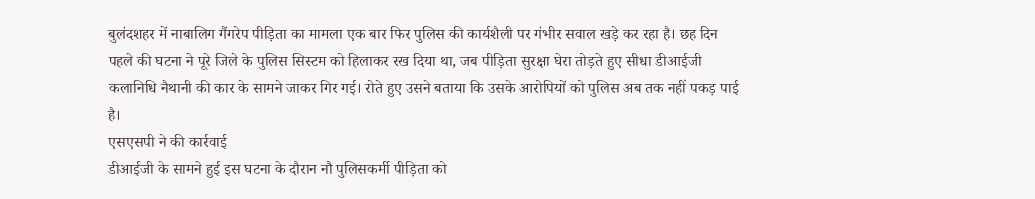बुलंदशहर में नाबालिग गैंगरेप पीड़िता का मामला एक बार फिर पुलिस की कार्यशैली पर गंभीर सवाल खड़े कर रहा है। छह दिन पहले की घटना ने पूरे जिले के पुलिस सिस्टम को हिलाकर रख दिया था, जब पीड़िता सुरक्षा घेरा तोड़ते हुए सीधा डीआईजी कलानिधि नैथानी की कार के सामने जाकर गिर गई। रोते हुए उसने बताया कि उसके आरोपियों को पुलिस अब तक नहीं पकड़ पाई है।
एसएसपी ने की कार्रवाई
डीआईजी के सामने हुई इस घटना के दौरान नौ पुलिसकर्मी पीड़िता को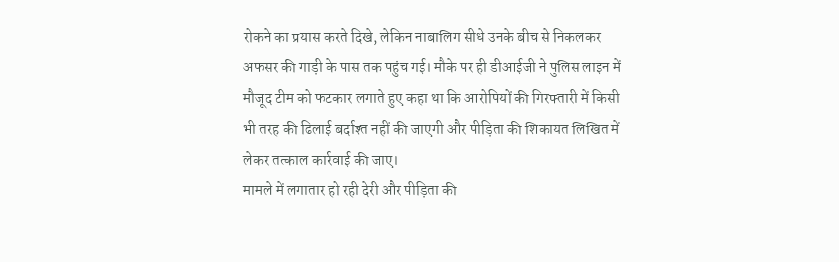रोकने का प्रयास करते दिखे, लेकिन नाबालिग सीधे उनके बीच से निकलकर अफसर की गाड़ी के पास तक पहुंच गई। मौके पर ही डीआईजी ने पुलिस लाइन में मौजूद टीम को फटकार लगाते हुए कहा था कि आरोपियों की गिरफ्तारी में किसी भी तरह की ढिलाई बर्दाश्त नहीं की जाएगी और पीड़िता की शिकायत लिखित में लेकर तत्काल कार्रवाई की जाए।
मामले में लगातार हो रही देरी और पीड़िता की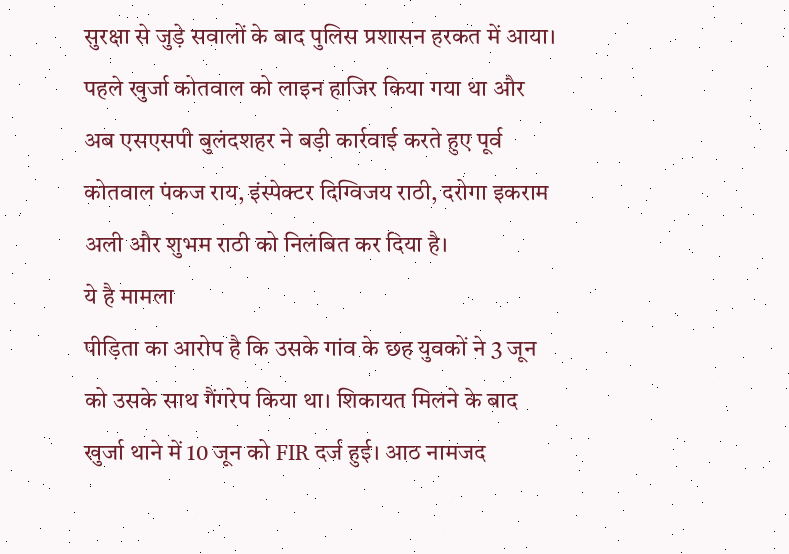सुरक्षा से जुड़े सवालों के बाद पुलिस प्रशासन हरकत में आया। पहले खुर्जा कोतवाल को लाइन हाजिर किया गया था और अब एसएसपी बुलंदशहर ने बड़ी कार्रवाई करते हुए पूर्व कोतवाल पंकज राय, इंस्पेक्टर दिग्विजय राठी, दरोगा इकराम अली और शुभम राठी को निलंबित कर दिया है।
ये है मामला
पीड़िता का आरोप है कि उसके गांव के छह युवकों ने 3 जून को उसके साथ गैंगरेप किया था। शिकायत मिलने के बाद खुर्जा थाने में 10 जून को FIR दर्ज हुई। आठ नामजद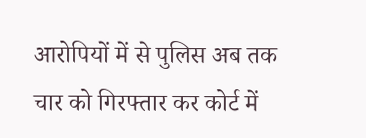आरोपियों में से पुलिस अब तक चार को गिरफ्तार कर कोर्ट में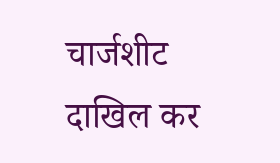चार्जशीट दाखिल कर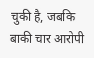चुकी है, जबकि बाकी चार आरोपी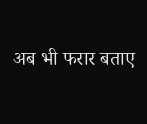अब भी फरार बताए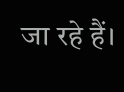जा रहे हैं।